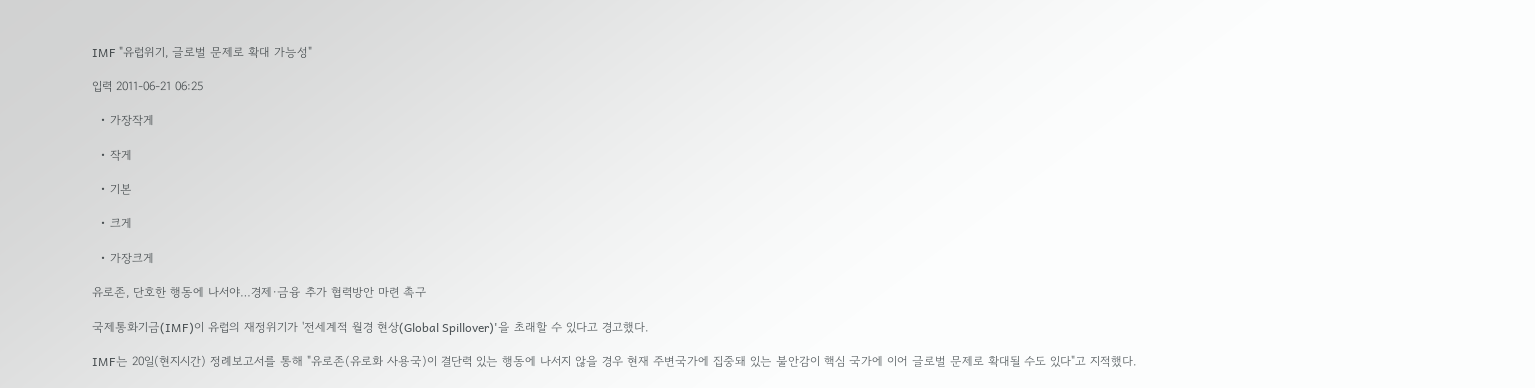IMF "유럽위기, 글로벌 문제로 확대 가능성"

입력 2011-06-21 06:25

  • 가장작게

  • 작게

  • 기본

  • 크게

  • 가장크게

유로존, 단호한 행동에 나서야…경제·금융 추가 협력방안 마련 촉구

국제통화기금(IMF)이 유럽의 재정위기가 '전세계적 월경 현상(Global Spillover)'을 초래할 수 있다고 경고했다.

IMF는 20일(현지시간) 정례보고서를 통해 "유로존(유로화 사용국)이 결단력 있는 행동에 나서지 않을 경우 현재 주변국가에 집중돼 있는 불안감이 핵심 국가에 이어 글로벌 문제로 확대될 수도 있다"고 지적했다.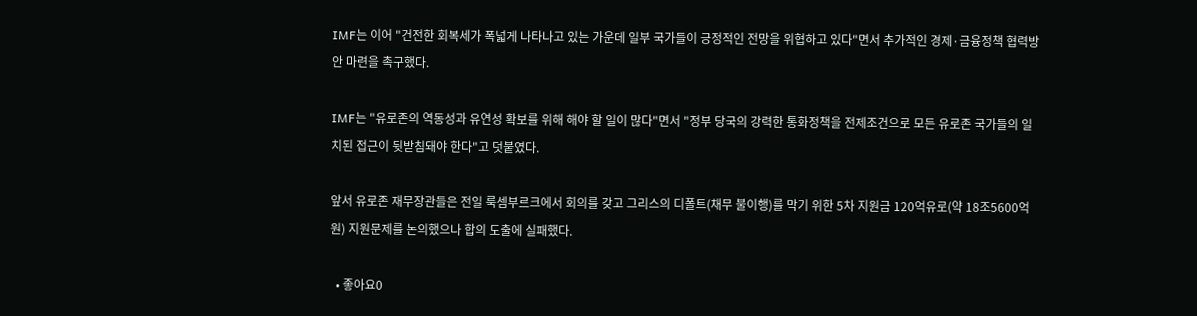IMF는 이어 "건전한 회복세가 폭넓게 나타나고 있는 가운데 일부 국가들이 긍정적인 전망을 위협하고 있다"면서 추가적인 경제·금융정책 협력방안 마련을 촉구했다.

IMF는 "유로존의 역동성과 유연성 확보를 위해 해야 할 일이 많다"면서 "정부 당국의 강력한 통화정책을 전제조건으로 모든 유로존 국가들의 일치된 접근이 뒷받침돼야 한다"고 덧붙였다.

앞서 유로존 재무장관들은 전일 룩셈부르크에서 회의를 갖고 그리스의 디폴트(채무 불이행)를 막기 위한 5차 지원금 120억유로(약 18조5600억원) 지원문제를 논의했으나 합의 도출에 실패했다.

  • 좋아요0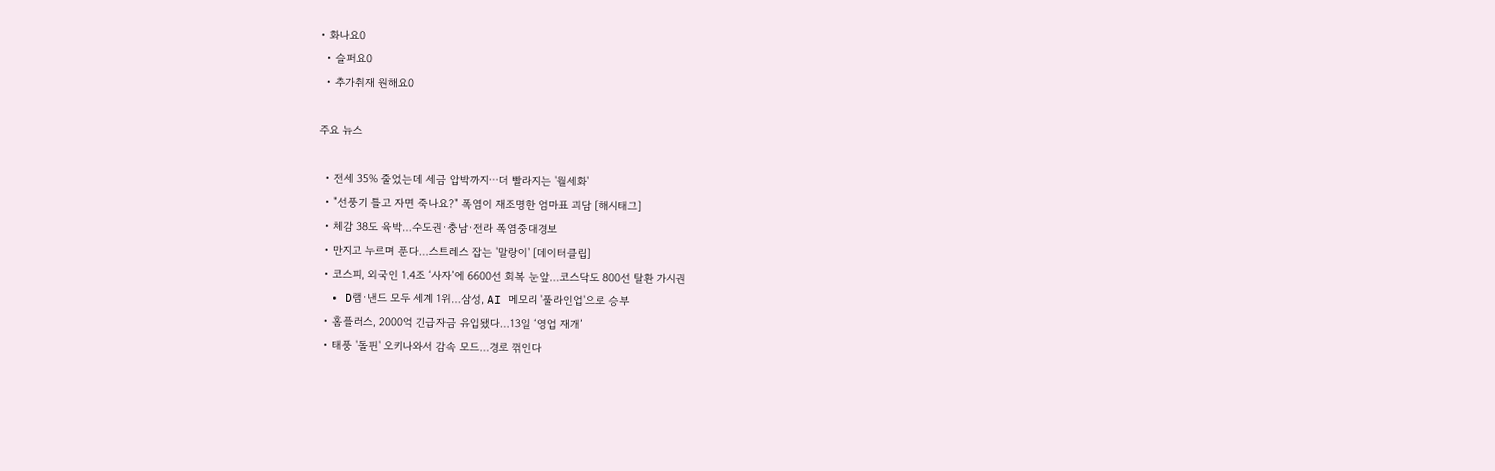• 화나요0
  • 슬퍼요0
  • 추가취재 원해요0

주요 뉴스

  • 전세 35% 줄었는데 세금 압박까지⋯더 빨라지는 '월세화'
  • "선풍기 틀고 자면 죽나요?" 폭염이 재조명한 엄마표 괴담 [해시태그]
  • 체감 38도 육박…수도권·충남·전라 폭염중대경보
  • 만지고 누르며 푼다…스트레스 잡는 '말랑이' [데이터클립]
  • 코스피, 외국인 1.4조 ‘사자’에 6600선 회복 눈앞…코스닥도 800선 탈환 가시권
  • D램·낸드 모두 세계 1위…삼성, AI 메모리 '풀라인업'으로 승부
  • 홈플러스, 2000억 긴급자금 유입됐다…13일 ‘영업 재개’
  • 태풍 '돌핀' 오키나와서 감속 모드…경로 꺾인다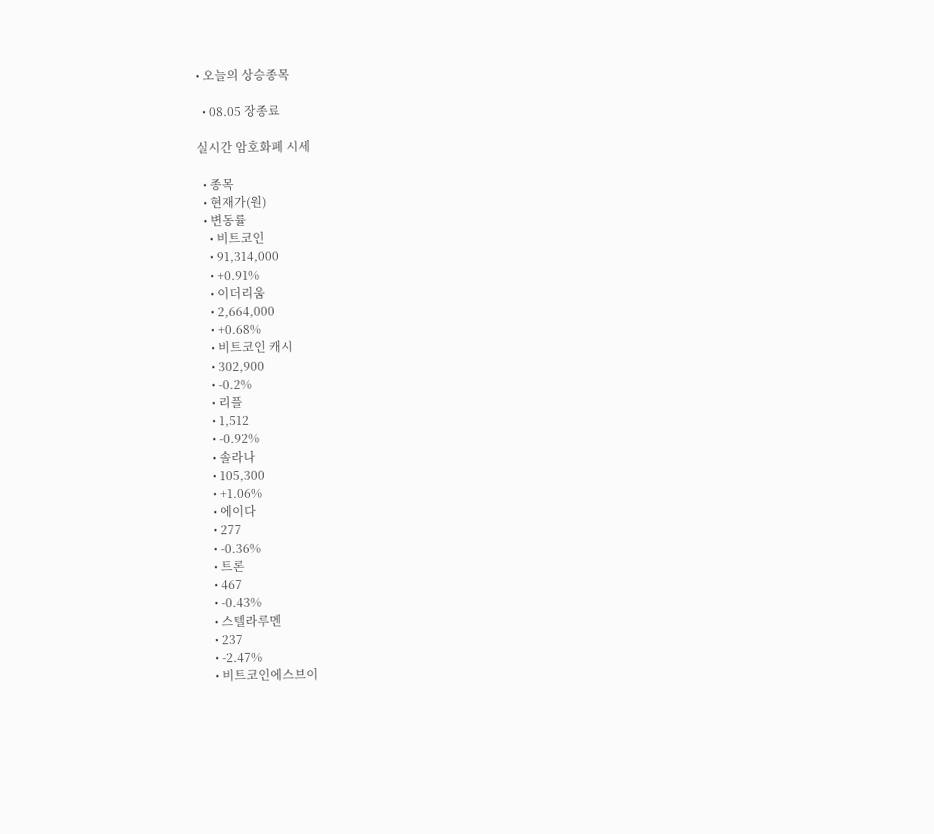• 오늘의 상승종목

  • 08.05 장종료

실시간 암호화폐 시세

  • 종목
  • 현재가(원)
  • 변동률
    • 비트코인
    • 91,314,000
    • +0.91%
    • 이더리움
    • 2,664,000
    • +0.68%
    • 비트코인 캐시
    • 302,900
    • -0.2%
    • 리플
    • 1,512
    • -0.92%
    • 솔라나
    • 105,300
    • +1.06%
    • 에이다
    • 277
    • -0.36%
    • 트론
    • 467
    • -0.43%
    • 스텔라루멘
    • 237
    • -2.47%
    • 비트코인에스브이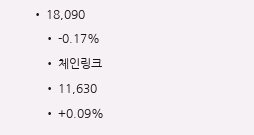• 18,090
    • -0.17%
    • 체인링크
    • 11,630
    • +0.09%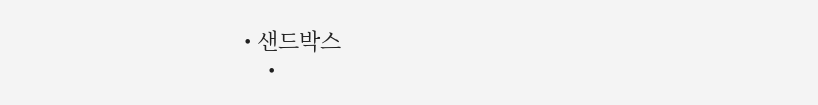• 샌드박스
    •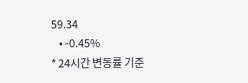59.34
    • -0.45%
* 24시간 변동률 기준